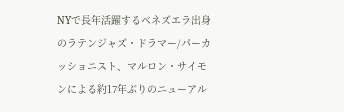NYで長年活躍するベネズエラ出身のラテンジャズ・ドラマー/パーカッショニスト、マルロン・サイモンによる約17年ぶりのニューアル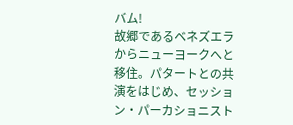バム!
故郷であるベネズエラからニューヨークへと移住。パタートとの共演をはじめ、セッション・パーカショニスト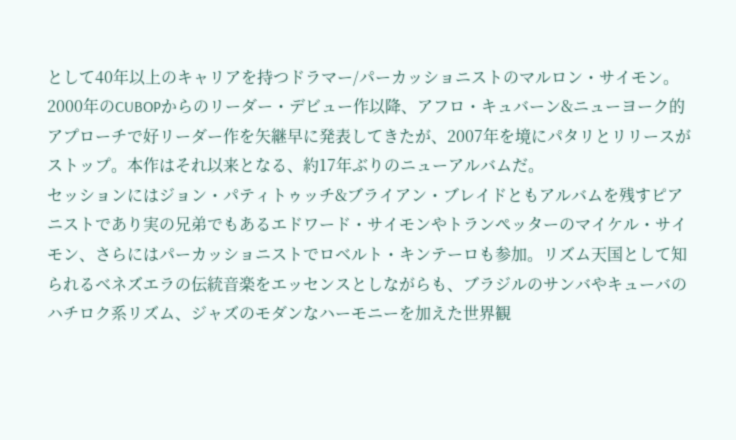として40年以上のキャリアを持つドラマー/パーカッショニストのマルロン・サイモン。2000年のCUBOPからのリーダー・デビュー作以降、アフロ・キュバーン&ニューヨーク的アプローチで好リーダー作を矢継早に発表してきたが、2007年を境にパタリとリリースがストップ。本作はそれ以来となる、約17年ぶりのニューアルバムだ。
セッションにはジョン・パティトゥッチ&ブライアン・ブレイドともアルバムを残すピアニストであり実の兄弟でもあるエドワード・サイモンやトランぺッターのマイケル・サイモン、さらにはパーカッショニストでロベルト・キンテーロも参加。リズム天国として知られるベネズエラの伝統音楽をエッセンスとしながらも、ブラジルのサンバやキューバのハチロク系リズム、ジャズのモダンなハーモニーを加えた世界観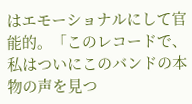はエモーショナルにして官能的。「このレコードで、私はついにこのバンドの本物の声を見つ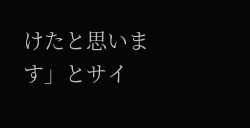けたと思います」とサイ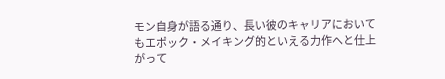モン自身が語る通り、長い彼のキャリアにおいてもエポック・メイキング的といえる力作へと仕上がって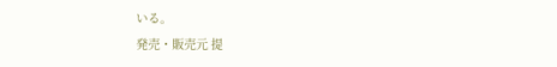いる。
発売・販売元 提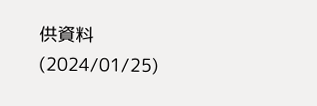供資料(2024/01/25)